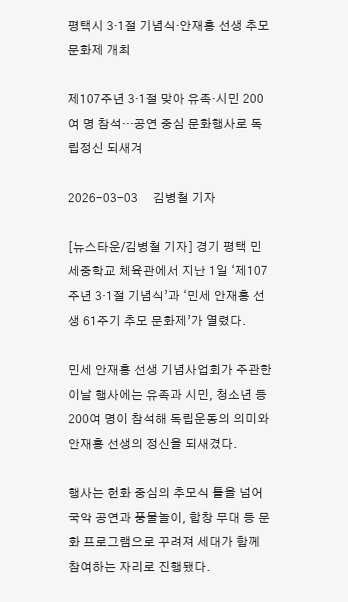평택시 3·1절 기념식·안재홍 선생 추모 문화제 개최

제107주년 3·1절 맞아 유족·시민 200여 명 참석…공연 중심 문화행사로 독립정신 되새겨

2026-03-03     김병철 기자

[뉴스타운/김병철 기자] 경기 평택 민세중학교 체육관에서 지난 1일 ‘제107주년 3·1절 기념식’과 ‘민세 안재홍 선생 61주기 추모 문화제’가 열렸다.

민세 안재홍 선생 기념사업회가 주관한 이날 행사에는 유족과 시민, 청소년 등 200여 명이 참석해 독립운동의 의미와 안재홍 선생의 정신을 되새겼다.

행사는 헌화 중심의 추모식 틀을 넘어 국악 공연과 풍물놀이, 합창 무대 등 문화 프로그램으로 꾸려져 세대가 함께 참여하는 자리로 진행됐다.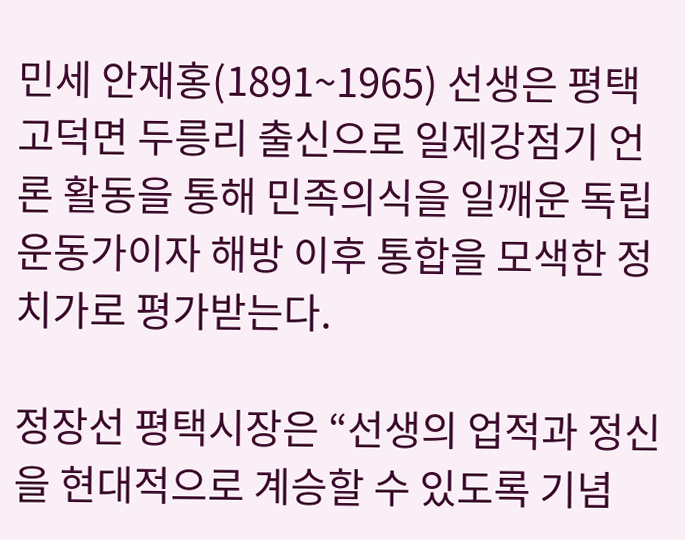민세 안재홍(1891~1965) 선생은 평택 고덕면 두릉리 출신으로 일제강점기 언론 활동을 통해 민족의식을 일깨운 독립운동가이자 해방 이후 통합을 모색한 정치가로 평가받는다.

정장선 평택시장은 “선생의 업적과 정신을 현대적으로 계승할 수 있도록 기념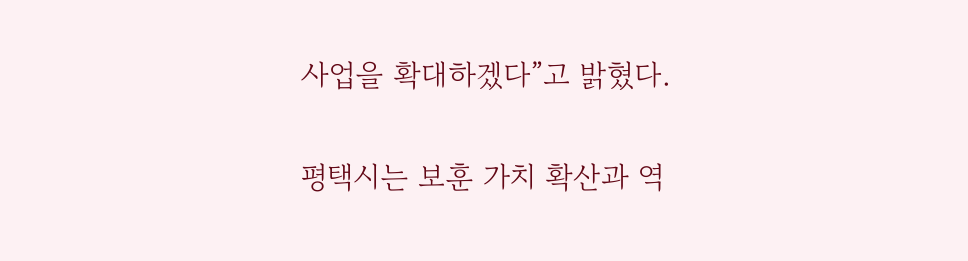사업을 확대하겠다”고 밝혔다.

평택시는 보훈 가치 확산과 역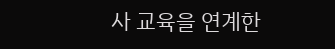사 교육을 연계한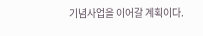기념사업을 이어갈 계획이다.